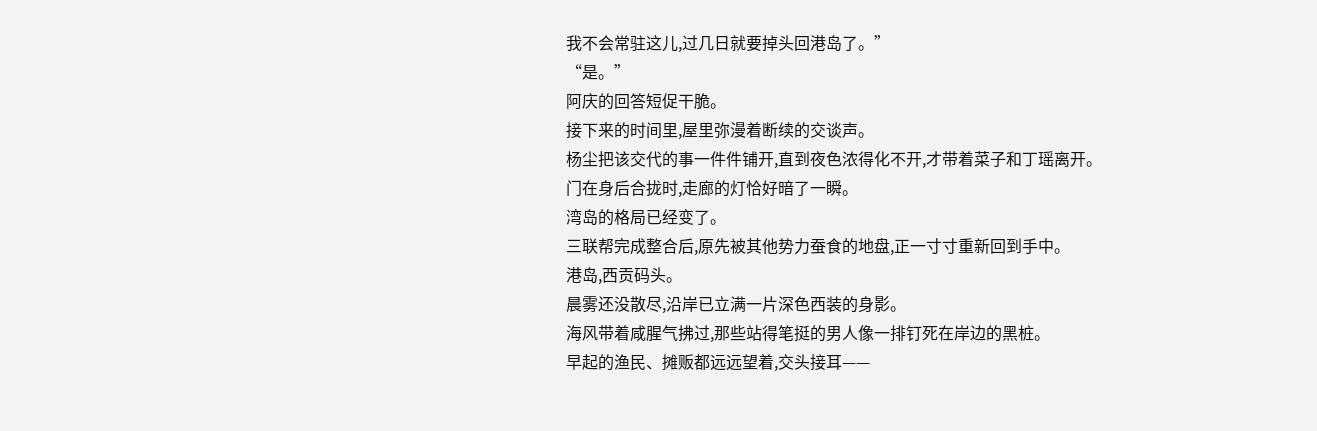我不会常驻这儿,过几日就要掉头回港岛了。”
“是。”
阿庆的回答短促干脆。
接下来的时间里,屋里弥漫着断续的交谈声。
杨尘把该交代的事一件件铺开,直到夜色浓得化不开,才带着菜子和丁瑶离开。
门在身后合拢时,走廊的灯恰好暗了一瞬。
湾岛的格局已经变了。
三联帮完成整合后,原先被其他势力蚕食的地盘,正一寸寸重新回到手中。
港岛,西贡码头。
晨雾还没散尽,沿岸已立满一片深色西装的身影。
海风带着咸腥气拂过,那些站得笔挺的男人像一排钉死在岸边的黑桩。
早起的渔民、摊贩都远远望着,交头接耳——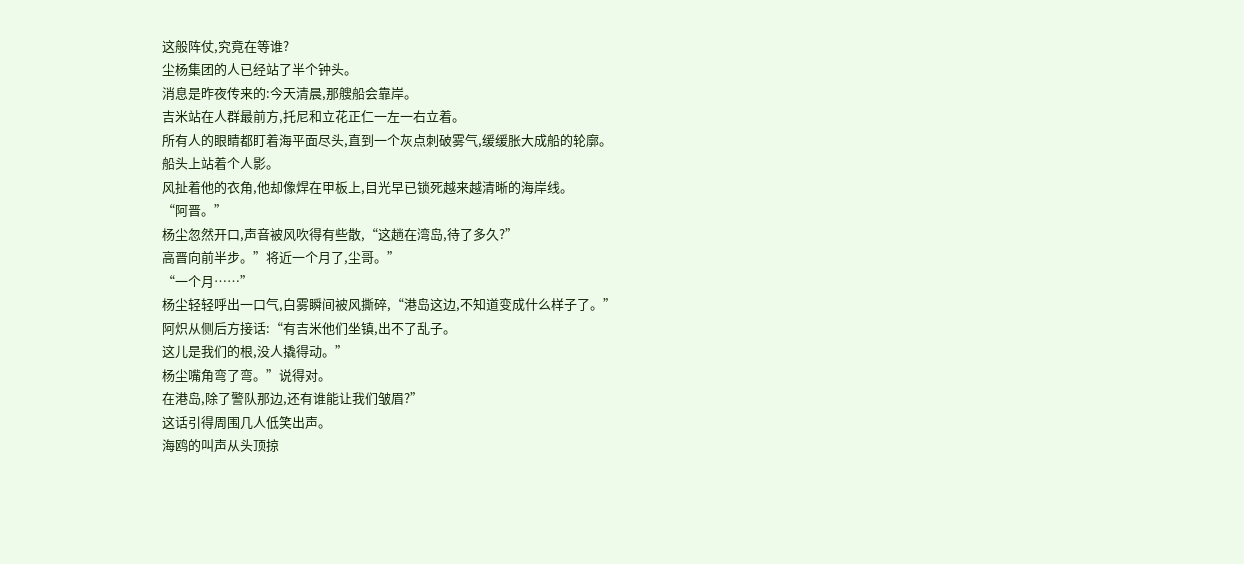这般阵仗,究竟在等谁?
尘杨集团的人已经站了半个钟头。
消息是昨夜传来的:今天清晨,那艘船会靠岸。
吉米站在人群最前方,托尼和立花正仁一左一右立着。
所有人的眼睛都盯着海平面尽头,直到一个灰点刺破雾气,缓缓胀大成船的轮廓。
船头上站着个人影。
风扯着他的衣角,他却像焊在甲板上,目光早已锁死越来越清晰的海岸线。
“阿晋。”
杨尘忽然开口,声音被风吹得有些散,“这趟在湾岛,待了多久?”
高晋向前半步。”将近一个月了,尘哥。”
“一个月……”
杨尘轻轻呼出一口气,白雾瞬间被风撕碎,“港岛这边,不知道变成什么样子了。”
阿炽从侧后方接话:“有吉米他们坐镇,出不了乱子。
这儿是我们的根,没人撬得动。”
杨尘嘴角弯了弯。”说得对。
在港岛,除了警队那边,还有谁能让我们皱眉?”
这话引得周围几人低笑出声。
海鸥的叫声从头顶掠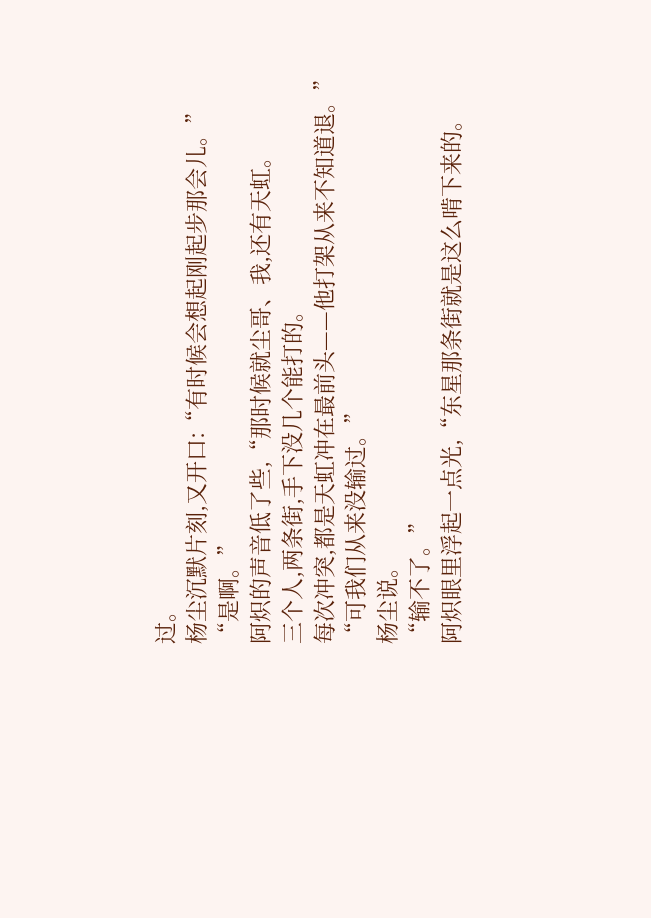过。
杨尘沉默片刻,又开口:“有时候会想起刚起步那会儿。”
“是啊。”
阿炽的声音低了些,“那时候就尘哥、我,还有天虹。
三个人,两条街,手下没几个能打的。
每次冲突,都是天虹冲在最前头——他打架从来不知道退。”
“可我们从来没输过。”
杨尘说。
“输不了。”
阿炽眼里浮起一点光,“东星那条街就是这么啃下来的。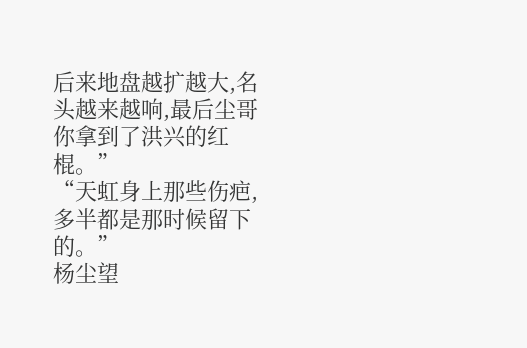后来地盘越扩越大,名头越来越响,最后尘哥你拿到了洪兴的红棍。”
“天虹身上那些伤疤,多半都是那时候留下的。”
杨尘望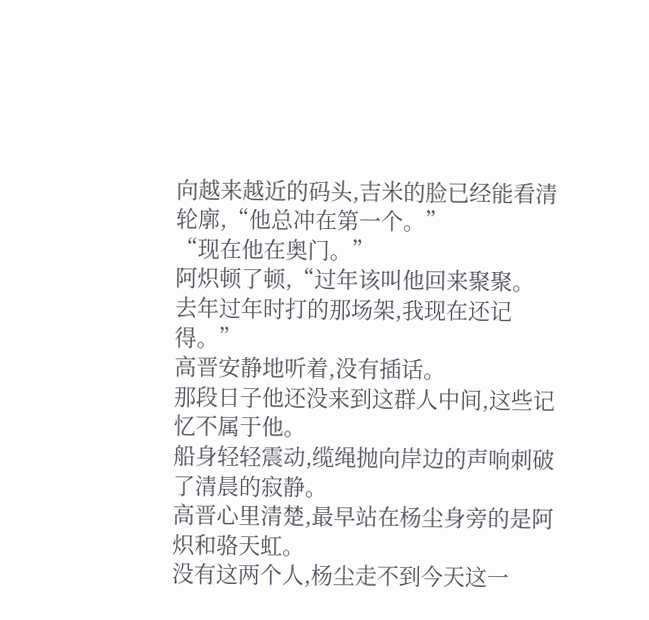向越来越近的码头,吉米的脸已经能看清轮廓,“他总冲在第一个。”
“现在他在奥门。”
阿炽顿了顿,“过年该叫他回来聚聚。
去年过年时打的那场架,我现在还记得。”
高晋安静地听着,没有插话。
那段日子他还没来到这群人中间,这些记忆不属于他。
船身轻轻震动,缆绳抛向岸边的声响刺破了清晨的寂静。
高晋心里清楚,最早站在杨尘身旁的是阿炽和骆天虹。
没有这两个人,杨尘走不到今天这一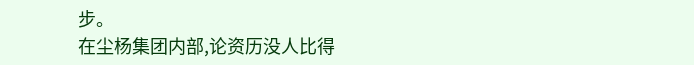步。
在尘杨集团内部,论资历没人比得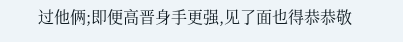过他俩;即便高晋身手更强,见了面也得恭恭敬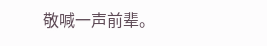敬喊一声前辈。